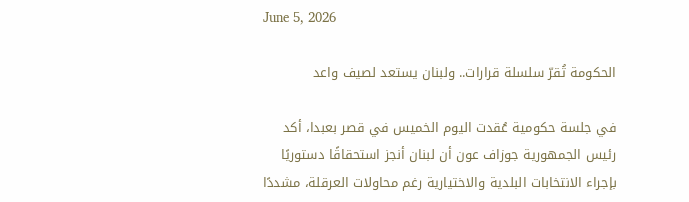June 5, 2026

الحكومة تُقرّ سلسلة قرارات.. ولبنان يستعد لصيف واعد

في جلسة حكومية عُقدت اليوم الخميس في قصر بعبدا، أكد رئيس الجمهورية جوزاف عون أن لبنان أنجز استحقاقًا دستوريًا بإجراء الانتخابات البلدية والاختيارية رغم محاولات العرقلة، مشددًا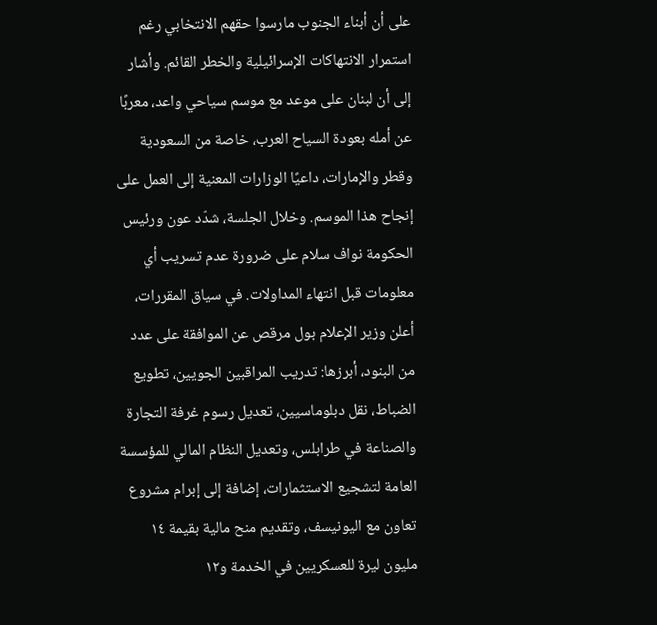على أن أبناء الجنوب مارسوا حقهم الانتخابي رغم استمرار الانتهاكات الإسرائيلية والخطر القائم. وأشار إلى أن لبنان على موعد مع موسم سياحي واعد، معربًا عن أمله بعودة السياح العرب، خاصة من السعودية وقطر والإمارات، داعيًا الوزارات المعنية إلى العمل على إنجاح هذا الموسم. وخلال الجلسة، شدّد عون ورئيس الحكومة نواف سلام على ضرورة عدم تسريب أي معلومات قبل انتهاء المداولات. في سياق المقررات، أعلن وزير الإعلام بول مرقص عن الموافقة على عدد من البنود، أبرزها: تدريب المراقبين الجويين، تطويع الضباط، نقل دبلوماسيين، تعديل رسوم غرفة التجارة والصناعة في طرابلس، وتعديل النظام المالي للمؤسسة العامة لتشجيع الاستثمارات، إضافة إلى إبرام مشروع تعاون مع اليونيسف، وتقديم منح مالية بقيمة ١٤ مليون ليرة للعسكريين في الخدمة و١٢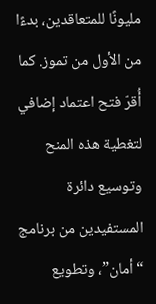مليونًا للمتعاقدين، بدءًا من الأول من تموز. كما أُقرّ فتح اعتماد إضافي لتغطية هذه المنح وتوسيع دائرة المستفيدين من برنامج “أمان”، وتطويع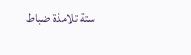ستة تلامذة ضباط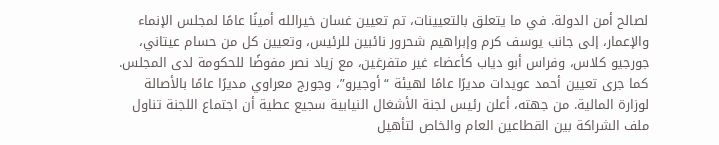لصالح أمن الدولة. في ما يتعلق بالتعيينات، تم تعيين غسان خيرالله أمينًا عامًا لمجلس الإنماء والإعمار، إلى جانب يوسف كرم وإبراهيم شحرور نائبين للرئيس، وتعيين كل من حسام عيتاني، جورجيو كلاس، وفراس أبو دياب كأعضاء غير متفرغين، مع زياد نصر مفوضًا للحكومة لدى المجلس. كما جرى تعيين أحمد عويدات مديرًا عامًا لهيئة “أوجيرو”، وجورج معراوي مديرًا عامًا بالأصالة لوزارة المالية. من جهته، أعلن رئيس لجنة الأشغال النيابية سجيع عطية أن اجتماع اللجنة تناول ملف الشراكة بين القطاعين العام والخاص لتأهيل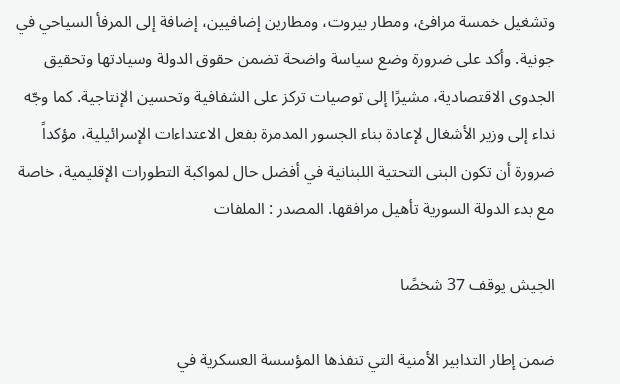وتشغيل خمسة مرافئ، ومطار بيروت، ومطارين إضافيين، إضافة إلى المرفأ السياحي في جونية. وأكد على ضرورة وضع سياسة واضحة تضمن حقوق الدولة وسيادتها وتحقيق الجدوى الاقتصادية، مشيرًا إلى توصيات تركز على الشفافية وتحسين الإنتاجية. كما وجّه نداء إلى وزير الأشغال لإعادة بناء الجسور المدمرة بفعل الاعتداءات الإسرائيلية، مؤكداً ضرورة أن تكون البنى التحتية اللبنانية في أفضل حال لمواكبة التطورات الإقليمية، خاصة مع بدء الدولة السورية تأهيل مرافقها. المصدر : الملفات

الجيش يوقف 37 شخصًا

ضمن إطار التدابير الأمنية التي تنفذها المؤسسة العسكرية في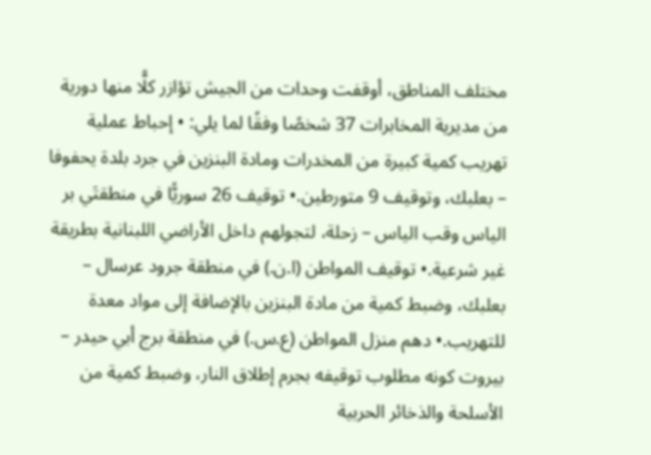مختلف المناطق، أوقفت وحدات من الجيش تؤازر كلًّا منها دورية من مديرية المخابرات 37 شخصًا وفقًا لما يلي: • إحباط عملية تهريب كمية كبيرة من المخدرات ومادة البنزين في جرد بلدة يحفوفا – بعلبك، وتوقيف 9 متورطين.• توقيف 26 سوريًّا في منطقتَي بر الياس وقب الياس – زحلة، لتجولهم داخل الأراضي اللبنانية بطريقة غير شرعية.• توقيف المواطن (ا.ن.) في منطقة جرود عرسال – بعلبك، وضبط كمية من مادة البنزين بالإضافة إلى مواد معدة للتهريب.• دهم منزل المواطن (ع.س.) في منطقة برج أبي حيدر – بيروت كونه مطلوب توقيفه بجرم إطلاق النار، وضبط كمية من الأسلحة والذخائر الحربية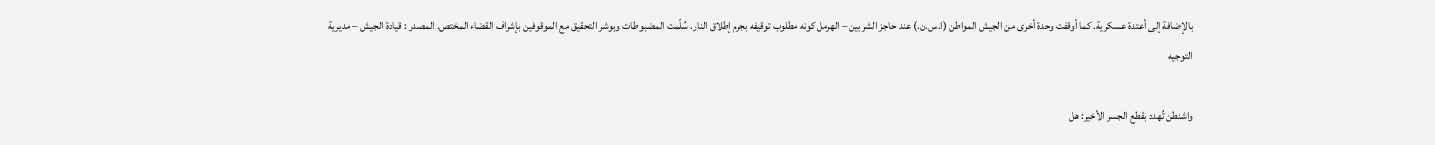بالإضافة إلى أعتدة عسكرية. كما أوقفت وحدة أخرى من الجيش المواطن (ا.س.ن.) عند حاجز الشربين – الهرمل كونه مطلوب توقيفه بجرم إطلاق النار. سُلّمت المضبوطات وبوشر التحقيق مع الموقوفين بإشراف القضاء المختص. المصدر : قيادة الجيش – مديرية التوجيه

واشنطن تُهدد بقطع الجسر الأخير: هل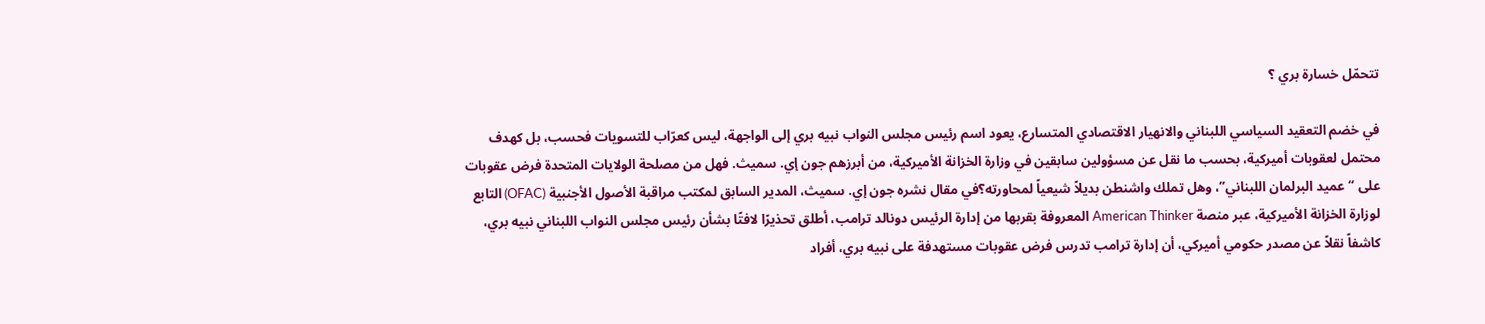تتحمّل خسارة بري ؟

في خضم التعقيد السياسي اللبناني والانهيار الاقتصادي المتسارع، يعود اسم رئيس مجلس النواب نبيه بري إلى الواجهة، ليس كعرّاب للتسويات فحسب، بل كهدف محتمل لعقوبات أميركية، بحسب ما نقل عن مسؤولين سابقين في وزارة الخزانة الأميركية، من أبرزهم جون إي. سميث. فهل من مصلحة الولايات المتحدة فرض عقوبات على “عميد البرلمان اللبناني”، وهل تملك واشنطن بديلاً شيعياً لمحاورته؟في مقال نشره جون إي. سميث، المدير السابق لمكتب مراقبة الأصول الأجنبية (OFAC) التابع لوزارة الخزانة الأميركية، عبر منصة American Thinker المعروفة بقربها من إدارة الرئيس دونالد ترامب، أطلق تحذيرًا لافتًا بشأن رئيس مجلس النواب اللبناني نبيه بري، كاشفاً نقلاً عن مصدر حكومي أميركي، أن إدارة ترامب تدرس فرض عقوبات مستهدفة على نبيه بري، أفراد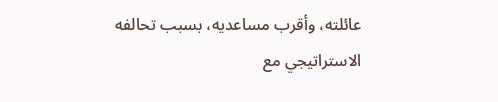عائلته، وأقرب مساعديه، بسبب تحالفه الاستراتيجي مع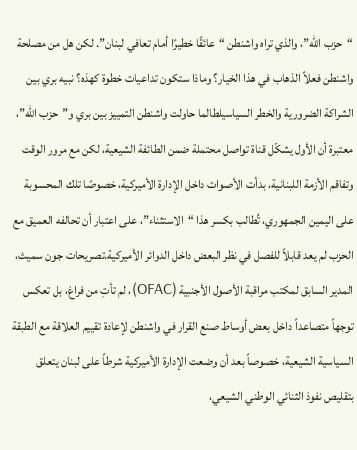“حزب الله”، والذي تراه واشنطن “عائقًا خطيرًا أمام تعافي لبنان”. لكن هل من مصلحة واشنطن فعلاً الذهاب في هذا الخيار؟ وماذا ستكون تداعيات خطوة كهذه؟ نبيه بري بين الشراكة الضرورية والخطر السياسيلطالما حاولت واشنطن التمييز بين بري و”حزب الله”، معتبرة أن الأول يشكّل قناة تواصل محتملة ضمن الطائفة الشيعية، لكن مع مرور الوقت وتفاقم الأزمة اللبنانية، بدأت الأصوات داخل الإدارة الأميركية، خصوصًا تلك المحسوبة على اليمين الجمهوري، تُطالب بكسر هذا “الاستثناء”، على اعتبار أن تحالفه العميق مع الحزب لم يعد قابلاً للفصل في نظر البعض داخل الدوائر الأميركية.تصريحات جون سميث، المدير السابق لمكتب مراقبة الأصول الأجنبية (OFAC)، لم تأتِ من فراغ، بل تعكس توجهاً متصاعداً داخل بعض أوساط صنع القرار في واشنطن لإعادة تقييم العلاقة مع الطبقة السياسية الشيعية، خصوصاً بعد أن وضعت الإدارة الأميركية شرطاً على لبنان يتعلق بتقليص نفوذ الثنائي الوطني الشيعي،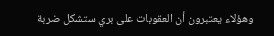وهؤلاء يعتبرون أن العقوبات على بري ستشكل ضربة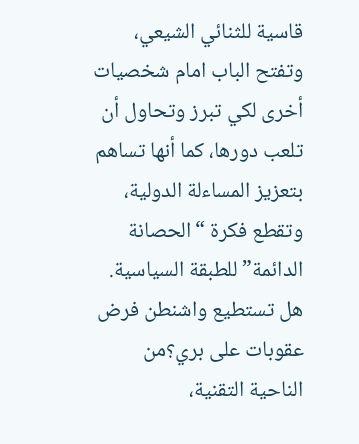قاسية للثنائي الشيعي، وتفتح الباب امام شخصيات أخرى لكي تبرز وتحاول أن تلعب دورها، كما أنها تساهم بتعزيز المساءلة الدولية، وتقطع فكرة “الحصانة الدائمة” للطبقة السياسية. هل تستطيع واشنطن فرض عقوبات على بري؟من الناحية التقنية،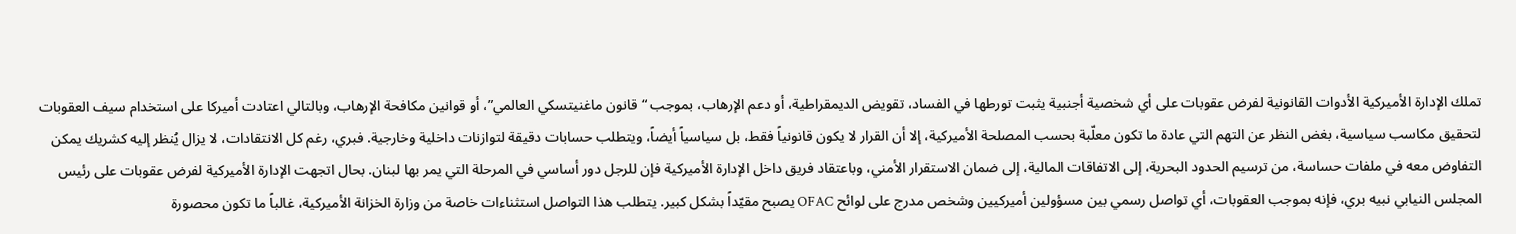تملك الإدارة الأميركية الأدوات القانونية لفرض عقوبات على أي شخصية أجنبية يثبت تورطها في الفساد، تقويض الديمقراطية، أو دعم الإرهاب، بموجب “قانون ماغنيتسكي العالمي”، أو قوانين مكافحة الإرهاب، وبالتالي اعتادت أميركا على استخدام سيف العقوبات لتحقيق مكاسب سياسية، بغض النظر عن التهم التي عادة ما تكون معلّبة بحسب المصلحة الأميركية، إلا أن القرار لا يكون قانونياً فقط، بل سياسياً أيضاً، ويتطلب حسابات دقيقة لتوازنات داخلية وخارجية. فبري، رغم كل الانتقادات، لا يزال يُنظر إليه كشريك يمكن التفاوض معه في ملفات حساسة، من ترسيم الحدود البحرية، إلى الاتفاقات المالية، إلى ضمان الاستقرار الأمني، وباعتقاد فريق داخل الإدارة الأميركية فإن للرجل دور أساسي في المرحلة التي يمر بها لبنان. بحال اتجهت الإدارة الأميركية لفرض عقوبات على رئيس المجلس النيابي نبيه بري، فإنه بموجب العقوبات، أي تواصل رسمي بين مسؤولين أميركيين وشخص مدرج على لوائح OFAC يصبح مقيّداً بشكل كبير. يتطلب هذا التواصل استثناءات خاصة من وزارة الخزانة الأميركية، غالباً ما تكون محصورة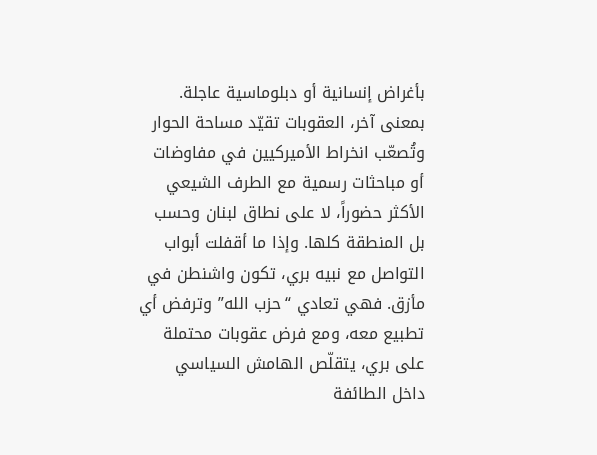بأغراض إنسانية أو دبلوماسية عاجلة. بمعنى آخر، العقوبات تقيّد مساحة الحوار وتُصعّب انخراط الأميركيين في مفاوضات أو مباحثات رسمية مع الطرف الشيعي الأكثر حضوراً، لا على نطاق لبنان وحسب بل المنطقة كلها. وإذا ما أقفلت أبواب التواصل مع نبيه بري، تكون واشنطن في مأزق. فهي تعادي “حزب الله” وترفض أي تطبيع معه، ومع فرض عقوبات محتملة على بري، يتقلّص الهامش السياسي داخل الطائفة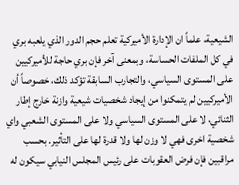الشيعية، علماً ان الإدارة الأميركية تعلم حجم الدور الذي يلعبه بري في كل الملفات الحساسة، وبمعنى آخر فإن بري حاجة للأميركيين على المستوى السياسي، والتجارب السابقة تؤكد ذلك، خصوصاً أن الأميركيين لم يتمكنوا من إيجاد شخصيات شيعية وازنة خارج إطار الثنائي، لا على المستوى السياسي ولا على المستوى الشعبي واي شخصية اخرى فهي لا وزن لها ولا قدرة لها على التأثير. بحسب مراقبين فإن فرض العقوبات على رئيس المجلس النيابي سيكون له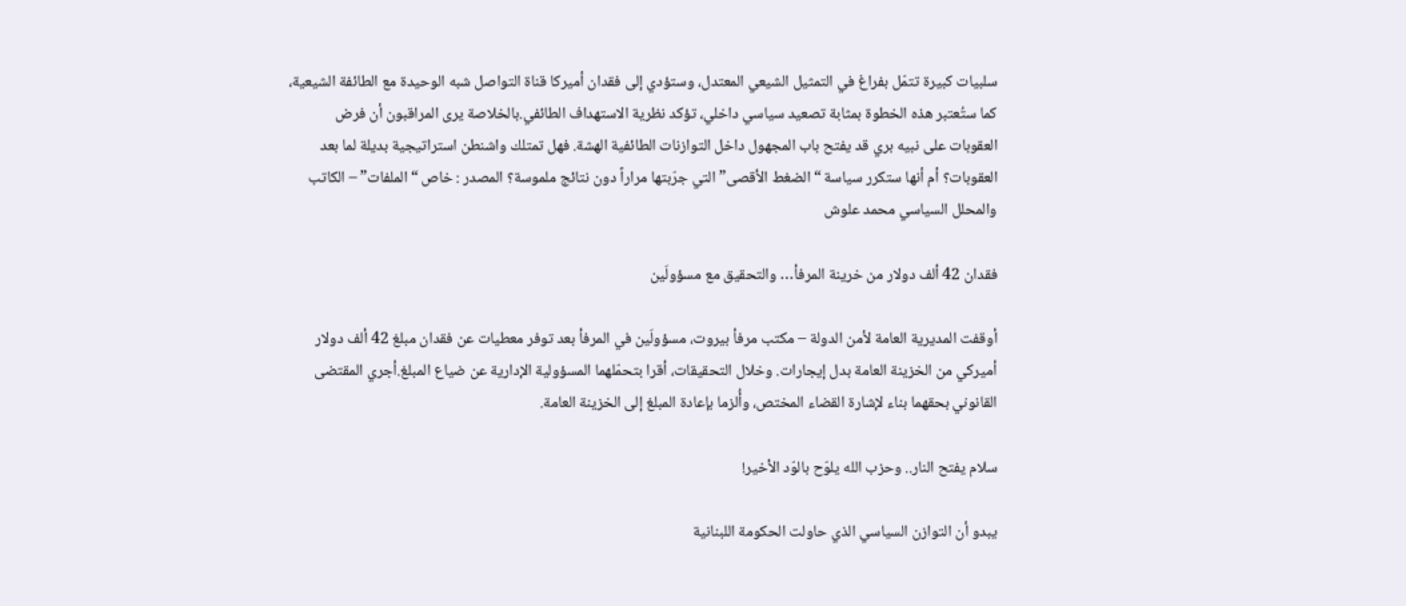سلبيات كبيرة تتمّل بفراغ في التمثيل الشيعي المعتدل، وستؤدي إلى فقدان أميركا قناة التواصل شبه الوحيدة مع الطائفة الشيعية، كما ستُعتبر هذه الخطوة بمثابة تصعيد سياسي داخلي، تؤكد نظرية الاستهداف الطائفي.بالخلاصة يرى المراقبون أن فرض العقوبات على نبيه بري قد يفتح باب المجهول داخل التوازنات الطائفية الهشة. فهل تمتلك واشنطن استراتيجية بديلة لما بعد العقوبات؟ أم أنها ستكرر سياسة “الضغط الأقصى” التي جرّبتها مراراً دون نتائج ملموسة؟ المصدر : خاص “الملفات” – الكاتب والمحلل السياسي محمد علوش

فقدان 42 ألف دولار من خرينة المرفأ… والتحقيق مع مسؤولَين

أوقفت المديرية العامة لأمن الدولة – مكتب مرفأ بيروت، مسؤولَين في المرفأ بعد توفر معطيات عن فقدان مبلغ 42 ألف دولار أميركي من الخزينة العامة بدل إيجارات. وخلال التحقيقات، أقرا بتحمّلهما المسؤولية الإدارية عن ضياع المبلغ.أجري المقتضى القانوني بحقهما بناء لإشارة القضاء المختص، وأُلزما بإعادة المبلغ إلى الخزينة العامة.

سلام يفتح النار.. وحزب الله يلوّح بالوّد الأخير!

يبدو أن التوازن السياسي الذي حاولت الحكومة اللبنانية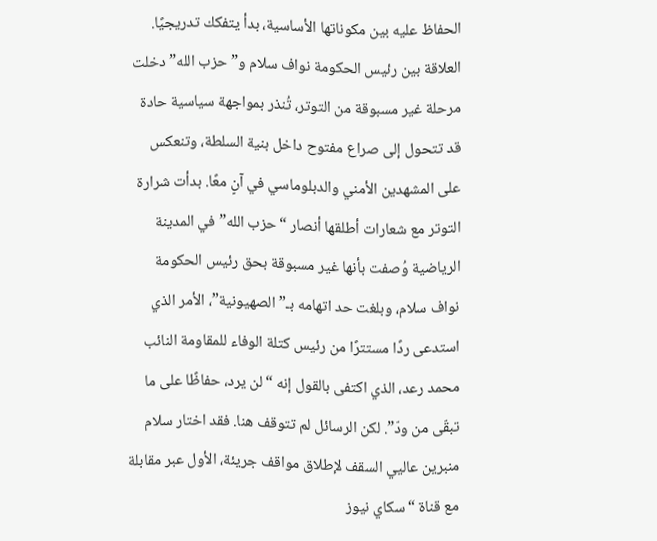الحفاظ عليه بين مكوناتها الأساسية، بدأ يتفكك تدريجيًا. العلاقة بين رئيس الحكومة نواف سلام و”حزب الله” دخلت مرحلة غير مسبوقة من التوتر، تُنذر بمواجهة سياسية حادة قد تتحول إلى صراع مفتوح داخل بنية السلطة، وتنعكس على المشهدين الأمني والدبلوماسي في آنٍ معًا. بدأت شرارة التوتر مع شعارات أطلقها أنصار “حزب الله” في المدينة الرياضية وُصفت بأنها غير مسبوقة بحق رئيس الحكومة نواف سلام، وبلغت حد اتهامه بـ”الصهيونية”، الأمر الذي استدعى ردًا مستترًا من رئيس كتلة الوفاء للمقاومة النائب محمد رعد، الذي اكتفى بالقول إنه “لن يرد، حفاظًا على ما تبقّى من ودّ”. لكن الرسائل لم تتوقف هنا. فقد اختار سلام منبرين عاليي السقف لإطلاق مواقف جريئة، الأول عبر مقابلة مع قناة “سكاي نيوز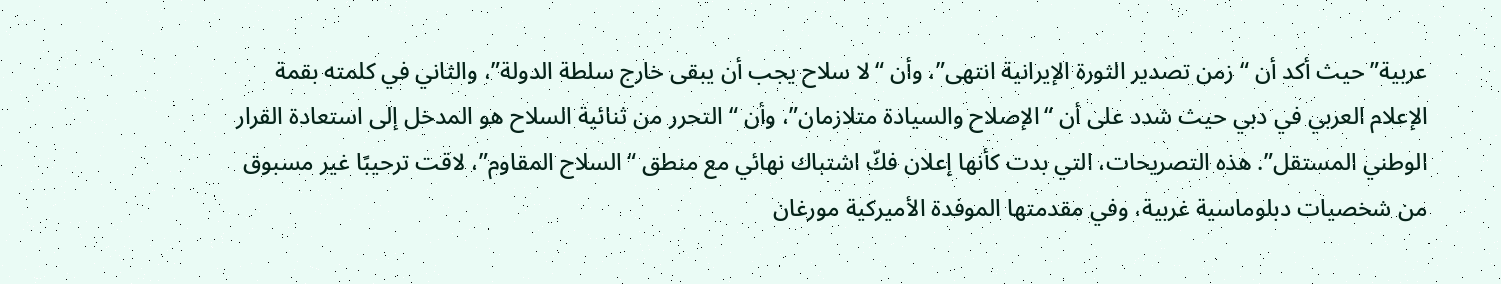عربية” حيث أكد أن “زمن تصدير الثورة الإيرانية انتهى”، وأن “لا سلاح يجب أن يبقى خارج سلطة الدولة”، والثاني في كلمته بقمة الإعلام العربي في دبي حيث شدد على أن “الإصلاح والسيادة متلازمان”، وأن “التحرر من ثنائية السلاح هو المدخل إلى استعادة القرار الوطني المستقل”. هذه التصريحات، التي بدت كأنها إعلان فكّ اشتباك نهائي مع منطق “السلاح المقاوم”، لاقت ترحيبًا غير مسبوق من شخصيات دبلوماسية غربية، وفي مقدمتها الموفدة الأميركية مورغان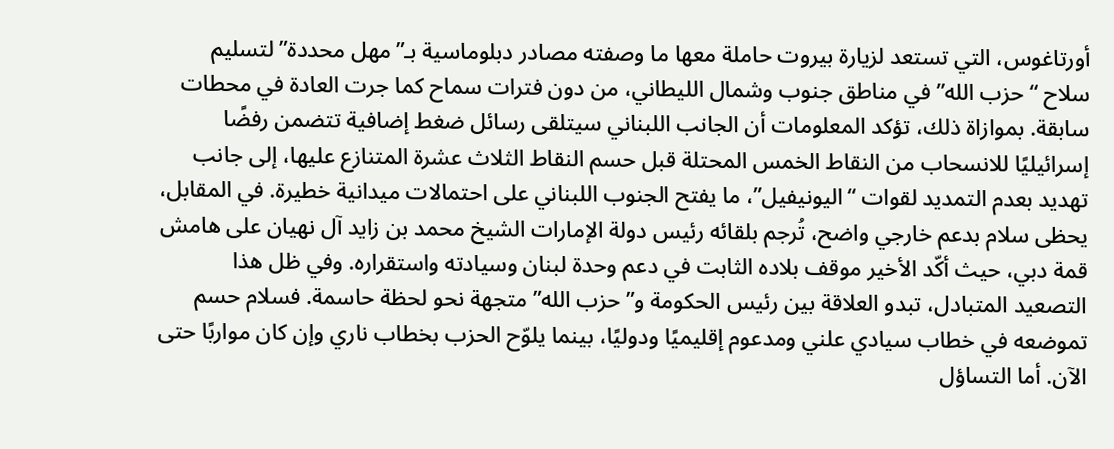أورتاغوس، التي تستعد لزيارة بيروت حاملة معها ما وصفته مصادر دبلوماسية بـ”مهل محددة” لتسليم سلاح “حزب الله” في مناطق جنوب وشمال الليطاني، من دون فترات سماح كما جرت العادة في محطات سابقة. بموازاة ذلك، تؤكد المعلومات أن الجانب اللبناني سيتلقى رسائل ضغط إضافية تتضمن رفضًا إسرائيليًا للانسحاب من النقاط الخمس المحتلة قبل حسم النقاط الثلاث عشرة المتنازع عليها، إلى جانب تهديد بعدم التمديد لقوات “اليونيفيل”، ما يفتح الجنوب اللبناني على احتمالات ميدانية خطيرة. في المقابل، يحظى سلام بدعم خارجي واضح، تُرجم بلقائه رئيس دولة الإمارات الشيخ محمد بن زايد آل نهيان على هامش قمة دبي، حيث أكّد الأخير موقف بلاده الثابت في دعم وحدة لبنان وسيادته واستقراره. وفي ظل هذا التصعيد المتبادل، تبدو العلاقة بين رئيس الحكومة و”حزب الله” متجهة نحو لحظة حاسمة. فسلام حسم تموضعه في خطاب سيادي علني ومدعوم إقليميًا ودوليًا، بينما يلوّح الحزب بخطاب ناري وإن كان مواربًا حتى الآن. أما التساؤل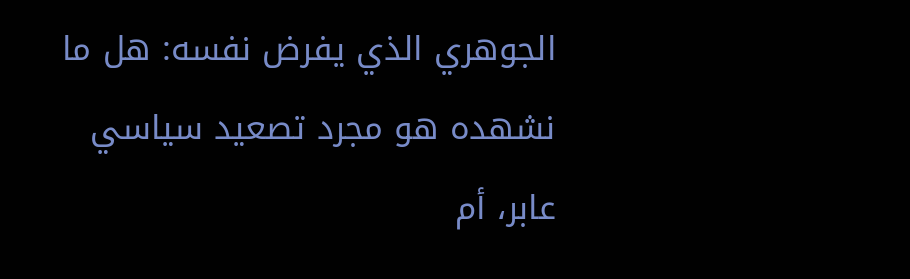الجوهري الذي يفرض نفسه: هل ما نشهده هو مجرد تصعيد سياسي عابر، أم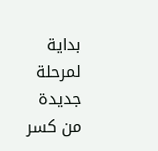بداية لمرحلة جديدة من كسر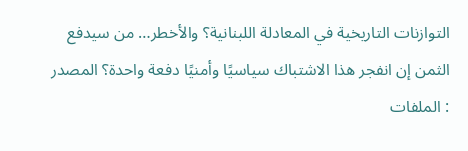التوازنات التاريخية في المعادلة اللبنانية؟ والأخطر… من سيدفع الثمن إن انفجر هذا الاشتباك سياسيًا وأمنيًا دفعة واحدة؟ المصدر : الملفات